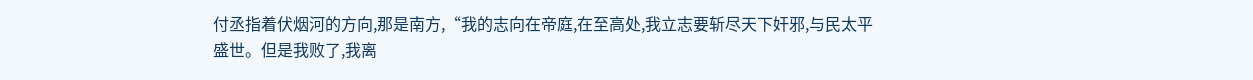付丞指着伏烟河的方向,那是南方,“我的志向在帝庭,在至高处,我立志要斩尽天下奸邪,与民太平盛世。但是我败了,我离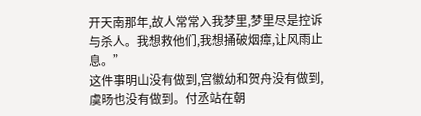开天南那年,故人常常入我梦里,梦里尽是控诉与杀人。我想救他们,我想捅破烟瘴,让风雨止息。”
这件事明山没有做到,宫徽幼和贺舟没有做到,虞旸也没有做到。付丞站在朝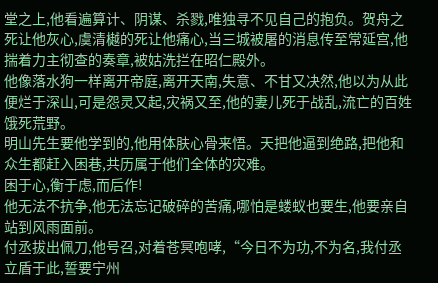堂之上,他看遍算计、阴谋、杀戮,唯独寻不见自己的抱负。贺舟之死让他灰心,虞清樾的死让他痛心,当三城被屠的消息传至常延宫,他揣着力主彻查的奏章,被姑洗拦在昭仁殿外。
他像落水狗一样离开帝庭,离开天南,失意、不甘又决然,他以为从此便烂于深山,可是怨灵又起,灾祸又至,他的妻儿死于战乱,流亡的百姓饿死荒野。
明山先生要他学到的,他用体肤心骨来悟。天把他逼到绝路,把他和众生都赶入困巷,共历属于他们全体的灾难。
困于心,衡于虑,而后作!
他无法不抗争,他无法忘记破碎的苦痛,哪怕是蝼蚁也要生,他要亲自站到风雨面前。
付丞拔出佩刀,他号召,对着苍冥咆哮,“今日不为功,不为名,我付丞立盾于此,誓要宁州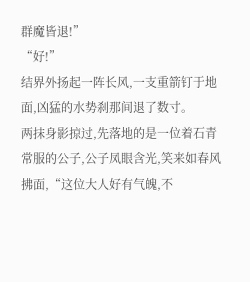群魔皆退!”
“好!”
结界外扬起一阵长风,一支重箭钉于地面,凶猛的水势刹那间退了数寸。
两抹身影掠过,先落地的是一位着石青常服的公子,公子凤眼含光,笑来如春风拂面,“这位大人好有气魄,不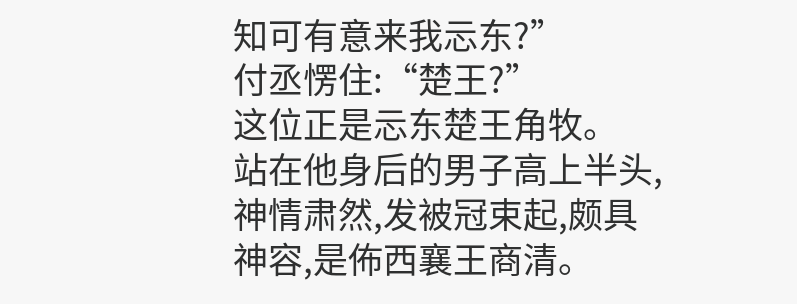知可有意来我忈东?”
付丞愣住:“楚王?”
这位正是忈东楚王角牧。
站在他身后的男子高上半头,神情肃然,发被冠束起,颇具神容,是佈西襄王商清。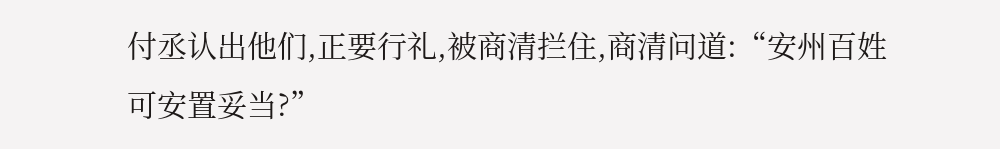付丞认出他们,正要行礼,被商清拦住,商清问道:“安州百姓可安置妥当?”